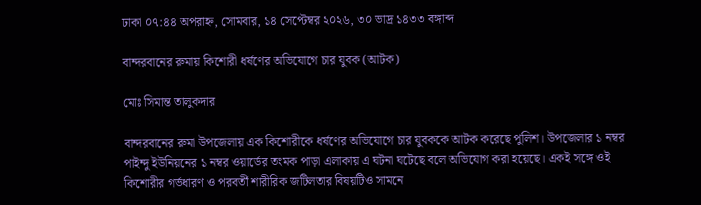ঢাকা ০৭:৪৪ অপরাহ্ন, সোমবার, ১৪ সেপ্টেম্বর ২০২৬, ৩০ ভাদ্র ১৪৩৩ বঙ্গাব্দ

বান্দরবানের রুমায় কিশোরী ধর্ষণের অভিযোগে চার যুবক (আটক)

মোঃ সিমান্ত তালুকদার

বান্দরবানের রুমা উপজেলায় এক কিশোরীকে ধর্ষণের অভিযোগে চার যুবককে আটক করেছে পুলিশ। উপজেলার ১ নম্বর পাইন্দু ইউনিয়নের ১ নম্বর ওয়ার্ডের তংমক পাড়া এলাকায় এ ঘটনা ঘটেছে বলে অভিযোগ করা হয়েছে। একই সঙ্গে ওই কিশোরীর গর্ভধারণ ও পরবর্তী শারীরিক জটিলতার বিষয়টিও সামনে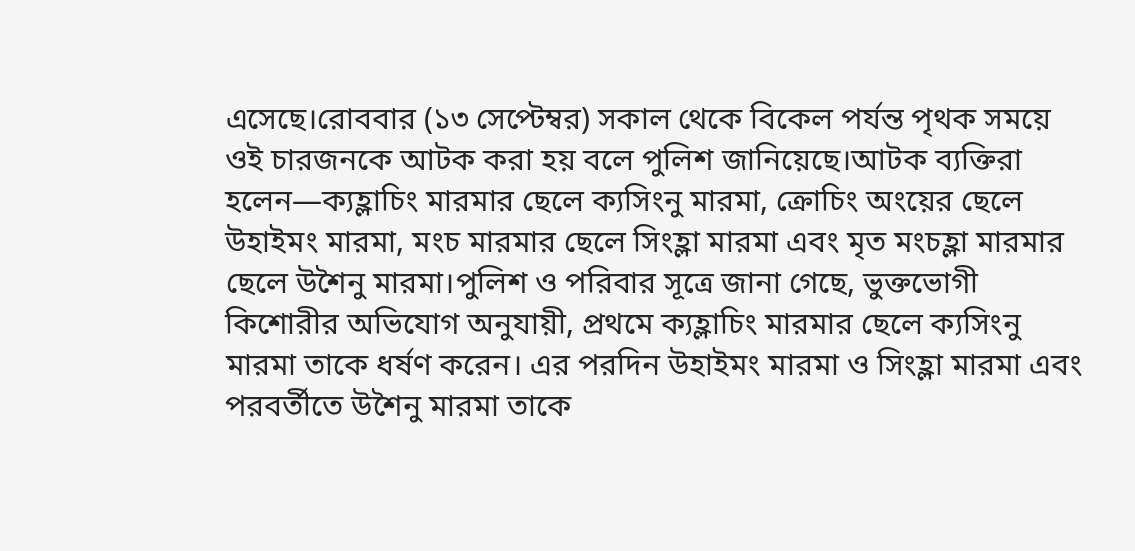এসেছে।রোববার (১৩ সেপ্টেম্বর) সকাল থেকে বিকেল পর্যন্ত পৃথক সময়ে ওই চারজনকে আটক করা হয় বলে পুলিশ জানিয়েছে।আটক ব্যক্তিরা হলেন—ক্যহ্লাচিং মারমার ছেলে ক্যসিংনু মারমা, ক্রোচিং অংয়ের ছেলে উহাইমং মারমা, মংচ মারমার ছেলে সিংহ্লা মারমা এবং মৃত মংচহ্লা মারমার ছেলে উশৈনু মারমা।পুলিশ ও পরিবার সূত্রে জানা গেছে, ভুক্তভোগী কিশোরীর অভিযোগ অনুযায়ী, প্রথমে ক্যহ্লাচিং মারমার ছেলে ক্যসিংনু মারমা তাকে ধর্ষণ করেন। এর পরদিন উহাইমং মারমা ও সিংহ্লা মারমা এবং পরবর্তীতে উশৈনু মারমা তাকে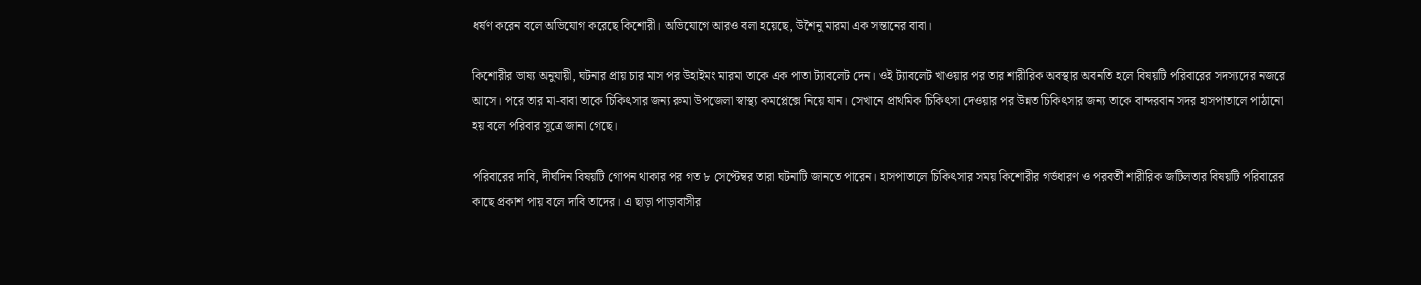ধর্ষণ করেন বলে অভিযোগ করেছে কিশোরী। অভিযোগে আরও বলা হয়েছে, উশৈনু মারমা এক সন্তানের বাবা।

কিশোরীর ভাষ্য অনুযায়ী, ঘটনার প্রায় চার মাস পর উহাইমং মারমা তাকে এক পাতা ট্যাবলেট দেন। ওই ট্যাবলেট খাওয়ার পর তার শারীরিক অবস্থার অবনতি হলে বিষয়টি পরিবারের সদস্যদের নজরে আসে। পরে তার মা-বাবা তাকে চিকিৎসার জন্য রুমা উপজেলা স্বাস্থ্য কমপ্লেক্সে নিয়ে যান। সেখানে প্রাথমিক চিকিৎসা দেওয়ার পর উন্নত চিকিৎসার জন্য তাকে বান্দরবান সদর হাসপাতালে পাঠানো হয় বলে পরিবার সূত্রে জানা গেছে।

পরিবারের দাবি, দীর্ঘদিন বিষয়টি গোপন থাকার পর গত ৮ সেপ্টেম্বর তারা ঘটনাটি জানতে পারেন। হাসপাতালে চিকিৎসার সময় কিশোরীর গর্ভধারণ ও পরবর্তী শারীরিক জটিলতার বিষয়টি পরিবারের কাছে প্রকাশ পায় বলে দাবি তাদের। এ ছাড়া পাড়াবাসীর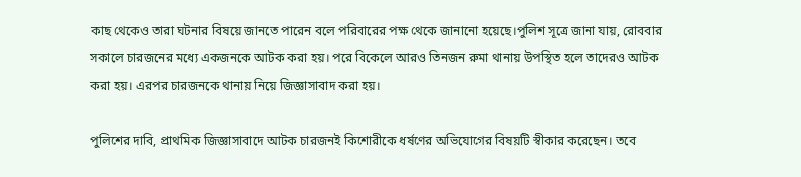কাছ থেকেও তারা ঘটনার বিষয়ে জানতে পারেন বলে পরিবারের পক্ষ থেকে জানানো হয়েছে।পুলিশ সূত্রে জানা যায়, রোববার সকালে চারজনের মধ্যে একজনকে আটক করা হয়। পরে বিকেলে আরও তিনজন রুমা থানায় উপস্থিত হলে তাদেরও আটক করা হয়। এরপর চারজনকে থানায় নিয়ে জিজ্ঞাসাবাদ করা হয়।

পুলিশের দাবি, প্রাথমিক জিজ্ঞাসাবাদে আটক চারজনই কিশোরীকে ধর্ষণের অভিযোগের বিষয়টি স্বীকার করেছেন। তবে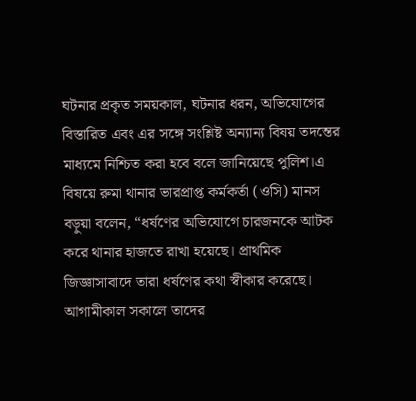ঘটনার প্রকৃত সময়কাল, ঘটনার ধরন, অভিযোগের বিস্তারিত এবং এর সঙ্গে সংশ্লিষ্ট অন্যান্য বিষয় তদন্তের মাধ্যমে নিশ্চিত করা হবে বলে জানিয়েছে পুলিশ।এ বিষয়ে রুমা থানার ভারপ্রাপ্ত কর্মকর্তা (ওসি) মানস বড়ুয়া বলেন, “ধর্ষণের অভিযোগে চারজনকে আটক করে থানার হাজতে রাখা হয়েছে। প্রাথমিক জিজ্ঞাসাবাদে তারা ধর্ষণের কথা স্বীকার করেছে। আগামীকাল সকালে তাদের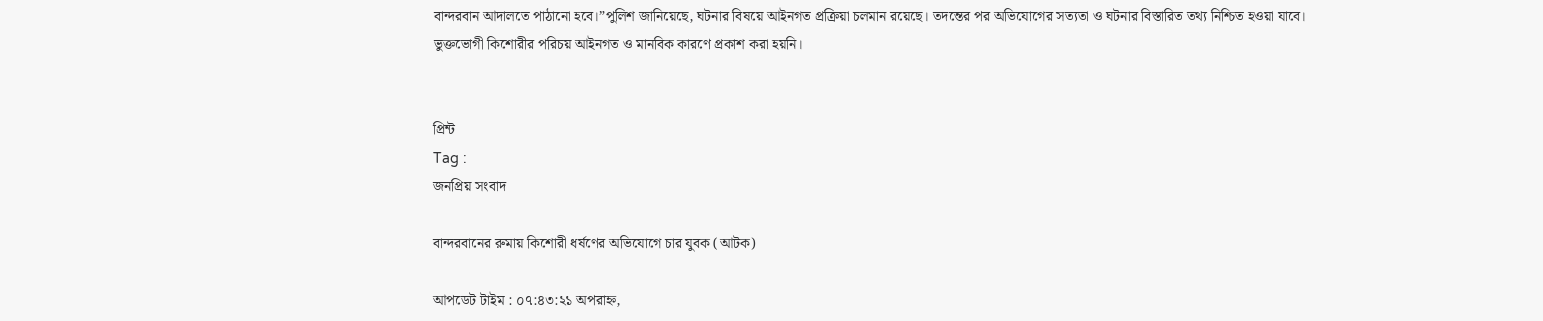বান্দরবান আদালতে পাঠানো হবে।”পুলিশ জানিয়েছে, ঘটনার বিষয়ে আইনগত প্রক্রিয়া চলমান রয়েছে। তদন্তের পর অভিযোগের সত্যতা ও ঘটনার বিস্তারিত তথ্য নিশ্চিত হওয়া যাবে।
ভুক্তভোগী কিশোরীর পরিচয় আইনগত ও মানবিক কারণে প্রকাশ করা হয়নি।


প্রিন্ট
Tag :
জনপ্রিয় সংবাদ

বান্দরবানের রুমায় কিশোরী ধর্ষণের অভিযোগে চার যুবক (আটক)

আপডেট টাইম : ০৭:৪৩:২১ অপরাহ্ন,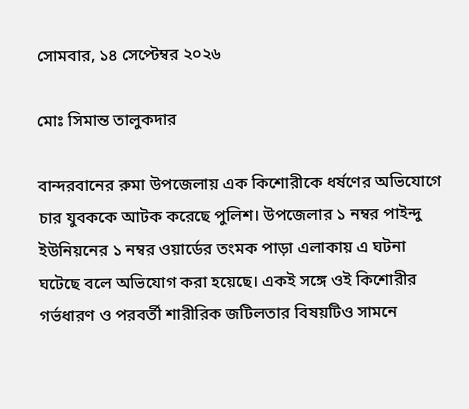সোমবার, ১৪ সেপ্টেম্বর ২০২৬

মোঃ সিমান্ত তালুকদার

বান্দরবানের রুমা উপজেলায় এক কিশোরীকে ধর্ষণের অভিযোগে চার যুবককে আটক করেছে পুলিশ। উপজেলার ১ নম্বর পাইন্দু ইউনিয়নের ১ নম্বর ওয়ার্ডের তংমক পাড়া এলাকায় এ ঘটনা ঘটেছে বলে অভিযোগ করা হয়েছে। একই সঙ্গে ওই কিশোরীর গর্ভধারণ ও পরবর্তী শারীরিক জটিলতার বিষয়টিও সামনে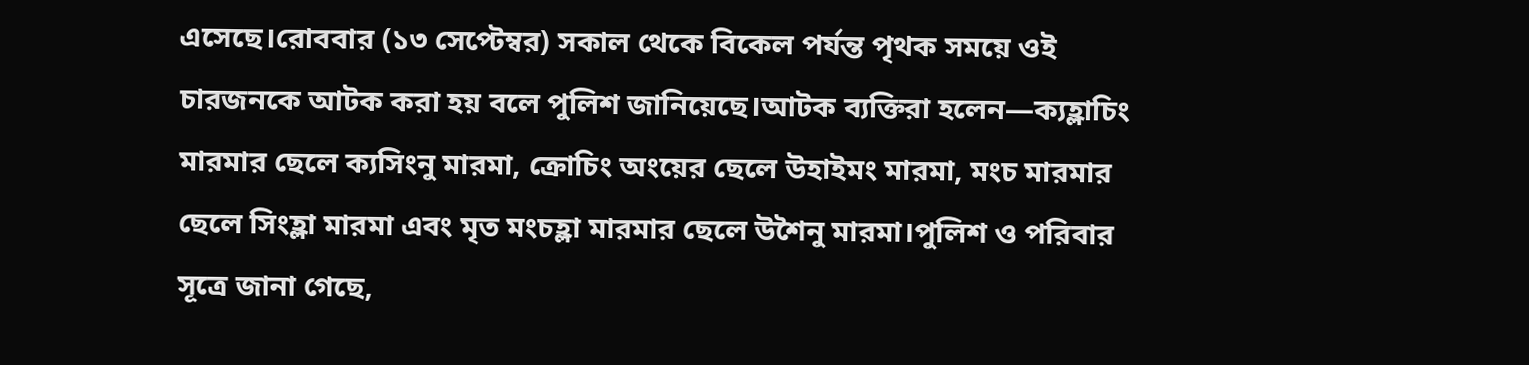এসেছে।রোববার (১৩ সেপ্টেম্বর) সকাল থেকে বিকেল পর্যন্ত পৃথক সময়ে ওই চারজনকে আটক করা হয় বলে পুলিশ জানিয়েছে।আটক ব্যক্তিরা হলেন—ক্যহ্লাচিং মারমার ছেলে ক্যসিংনু মারমা, ক্রোচিং অংয়ের ছেলে উহাইমং মারমা, মংচ মারমার ছেলে সিংহ্লা মারমা এবং মৃত মংচহ্লা মারমার ছেলে উশৈনু মারমা।পুলিশ ও পরিবার সূত্রে জানা গেছে,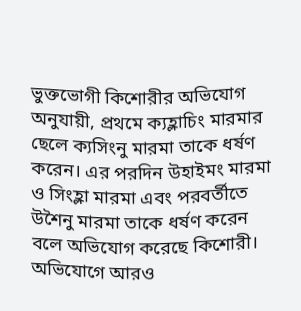ভুক্তভোগী কিশোরীর অভিযোগ অনুযায়ী, প্রথমে ক্যহ্লাচিং মারমার ছেলে ক্যসিংনু মারমা তাকে ধর্ষণ করেন। এর পরদিন উহাইমং মারমা ও সিংহ্লা মারমা এবং পরবর্তীতে উশৈনু মারমা তাকে ধর্ষণ করেন বলে অভিযোগ করেছে কিশোরী। অভিযোগে আরও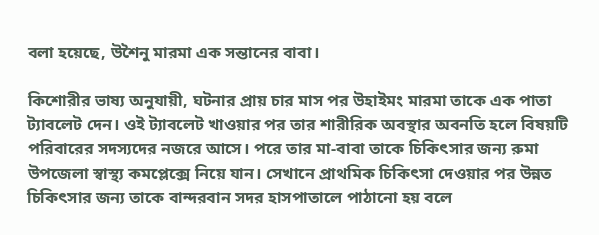বলা হয়েছে, উশৈনু মারমা এক সন্তানের বাবা।

কিশোরীর ভাষ্য অনুযায়ী, ঘটনার প্রায় চার মাস পর উহাইমং মারমা তাকে এক পাতা ট্যাবলেট দেন। ওই ট্যাবলেট খাওয়ার পর তার শারীরিক অবস্থার অবনতি হলে বিষয়টি পরিবারের সদস্যদের নজরে আসে। পরে তার মা-বাবা তাকে চিকিৎসার জন্য রুমা উপজেলা স্বাস্থ্য কমপ্লেক্সে নিয়ে যান। সেখানে প্রাথমিক চিকিৎসা দেওয়ার পর উন্নত চিকিৎসার জন্য তাকে বান্দরবান সদর হাসপাতালে পাঠানো হয় বলে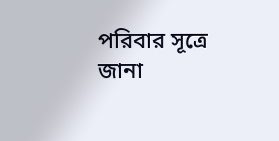পরিবার সূত্রে জানা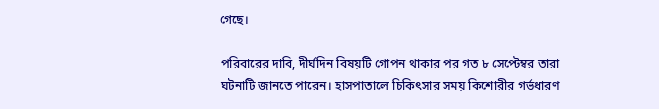গেছে।

পরিবারের দাবি, দীর্ঘদিন বিষয়টি গোপন থাকার পর গত ৮ সেপ্টেম্বর তারা ঘটনাটি জানতে পারেন। হাসপাতালে চিকিৎসার সময় কিশোরীর গর্ভধারণ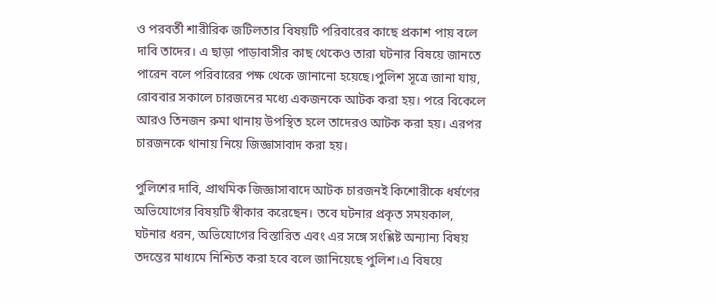ও পরবর্তী শারীরিক জটিলতার বিষয়টি পরিবারের কাছে প্রকাশ পায় বলে দাবি তাদের। এ ছাড়া পাড়াবাসীর কাছ থেকেও তারা ঘটনার বিষয়ে জানতে পারেন বলে পরিবারের পক্ষ থেকে জানানো হয়েছে।পুলিশ সূত্রে জানা যায়, রোববার সকালে চারজনের মধ্যে একজনকে আটক করা হয়। পরে বিকেলে আরও তিনজন রুমা থানায় উপস্থিত হলে তাদেরও আটক করা হয়। এরপর চারজনকে থানায় নিয়ে জিজ্ঞাসাবাদ করা হয়।

পুলিশের দাবি, প্রাথমিক জিজ্ঞাসাবাদে আটক চারজনই কিশোরীকে ধর্ষণের অভিযোগের বিষয়টি স্বীকার করেছেন। তবে ঘটনার প্রকৃত সময়কাল, ঘটনার ধরন, অভিযোগের বিস্তারিত এবং এর সঙ্গে সংশ্লিষ্ট অন্যান্য বিষয় তদন্তের মাধ্যমে নিশ্চিত করা হবে বলে জানিয়েছে পুলিশ।এ বিষয়ে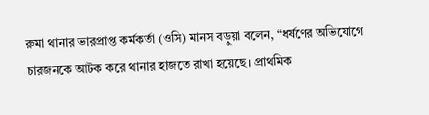রুমা থানার ভারপ্রাপ্ত কর্মকর্তা (ওসি) মানস বড়ুয়া বলেন, “ধর্ষণের অভিযোগে চারজনকে আটক করে থানার হাজতে রাখা হয়েছে। প্রাথমিক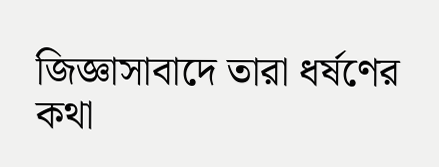জিজ্ঞাসাবাদে তারা ধর্ষণের কথা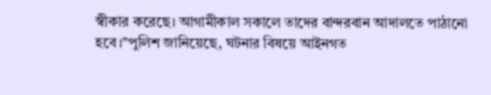স্বীকার করেছে। আগামীকাল সকালে তাদের বান্দরবান আদালতে পাঠানো হবে।”পুলিশ জানিয়েছে, ঘটনার বিষয়ে আইনগত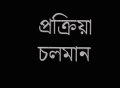প্রক্রিয়া চলমান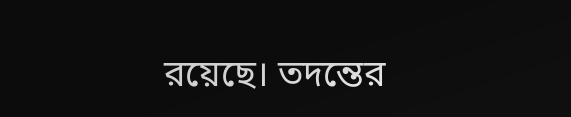রয়েছে। তদন্তের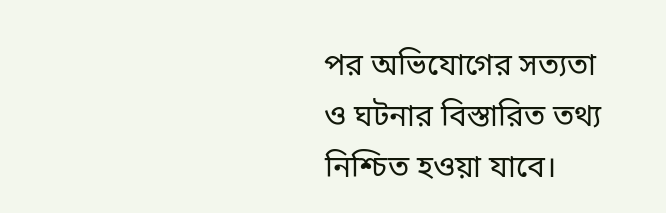পর অভিযোগের সত্যতা ও ঘটনার বিস্তারিত তথ্য নিশ্চিত হওয়া যাবে।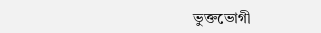ভুক্তভোগী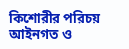কিশোরীর পরিচয় আইনগত ও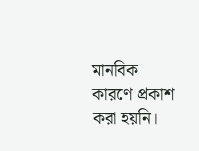মানবিক কারণে প্রকাশ করা হয়নি।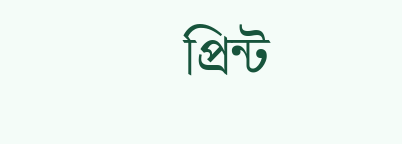প্রিন্ট